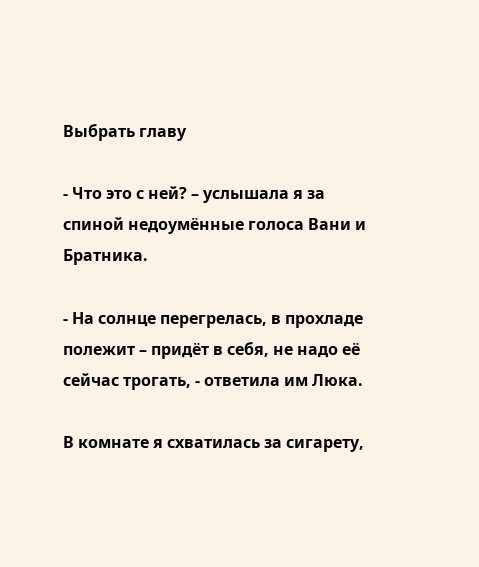Выбрать главу

- Что это с ней? – услышала я за спиной недоумённые голоса Вани и Братника.

- На солнце перегрелась, в прохладе полежит – придёт в себя, не надо её сейчас трогать, - ответила им Люка.

В комнате я схватилась за сигарету,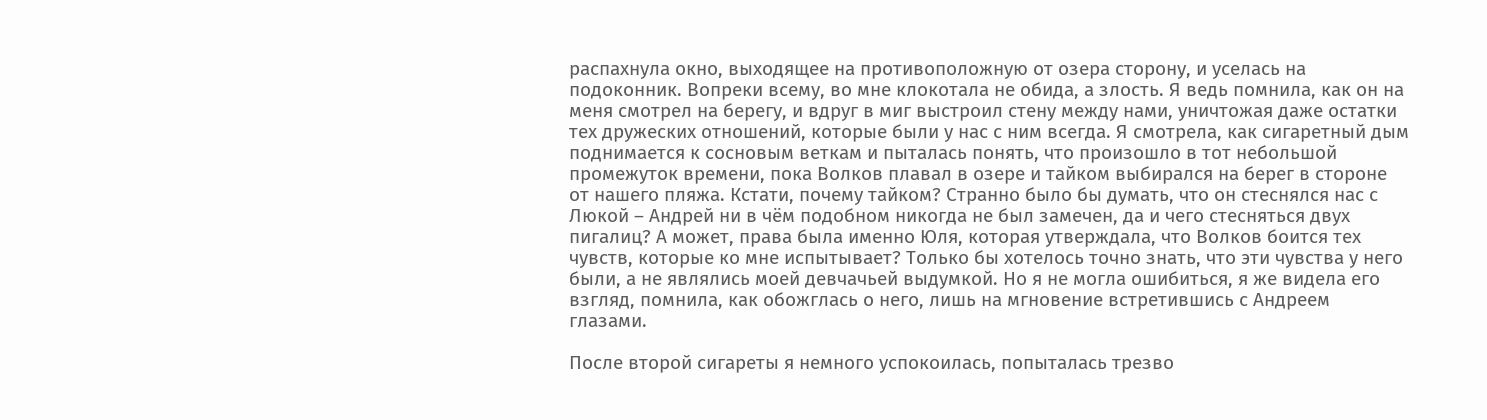распахнула окно, выходящее на противоположную от озера сторону, и уселась на подоконник. Вопреки всему, во мне клокотала не обида, а злость. Я ведь помнила, как он на меня смотрел на берегу, и вдруг в миг выстроил стену между нами, уничтожая даже остатки тех дружеских отношений, которые были у нас с ним всегда. Я смотрела, как сигаретный дым поднимается к сосновым веткам и пыталась понять, что произошло в тот небольшой промежуток времени, пока Волков плавал в озере и тайком выбирался на берег в стороне от нашего пляжа. Кстати, почему тайком? Странно было бы думать, что он стеснялся нас с Люкой – Андрей ни в чём подобном никогда не был замечен, да и чего стесняться двух пигалиц? А может, права была именно Юля, которая утверждала, что Волков боится тех чувств, которые ко мне испытывает? Только бы хотелось точно знать, что эти чувства у него были, а не являлись моей девчачьей выдумкой. Но я не могла ошибиться, я же видела его взгляд, помнила, как обожглась о него, лишь на мгновение встретившись с Андреем глазами.

После второй сигареты я немного успокоилась, попыталась трезво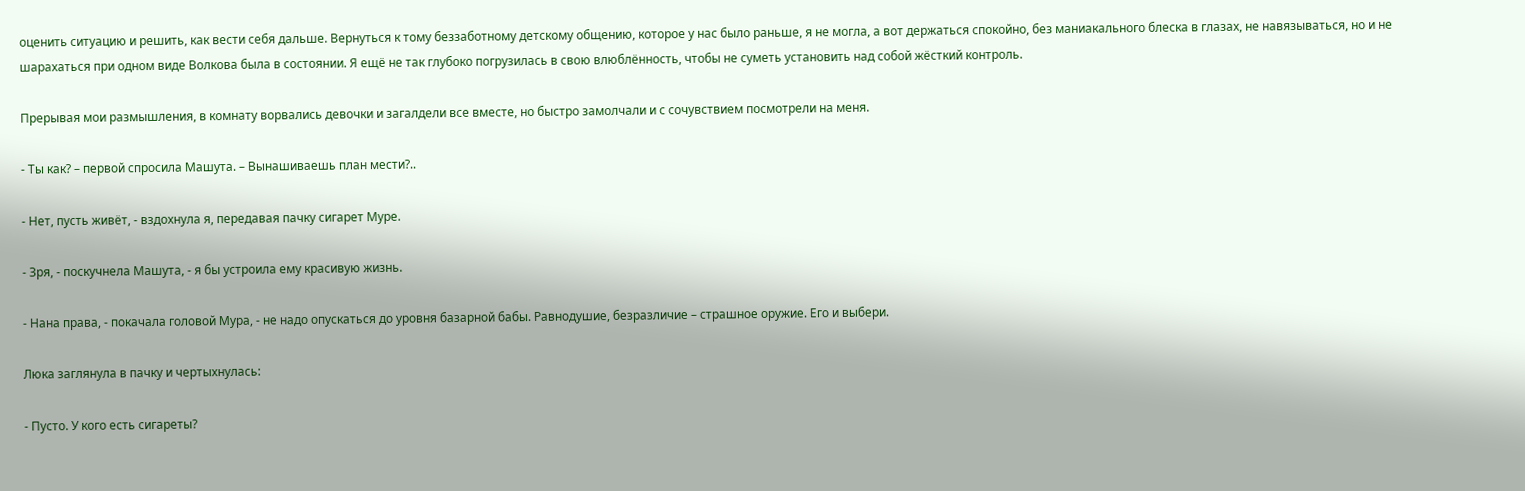оценить ситуацию и решить, как вести себя дальше. Вернуться к тому беззаботному детскому общению, которое у нас было раньше, я не могла, а вот держаться спокойно, без маниакального блеска в глазах, не навязываться, но и не шарахаться при одном виде Волкова была в состоянии. Я ещё не так глубоко погрузилась в свою влюблённость, чтобы не суметь установить над собой жёсткий контроль.

Прерывая мои размышления, в комнату ворвались девочки и загалдели все вместе, но быстро замолчали и с сочувствием посмотрели на меня.

- Ты как? – первой спросила Машута. – Вынашиваешь план мести?..

- Нет, пусть живёт, - вздохнула я, передавая пачку сигарет Муре.

- Зря, - поскучнела Машута, - я бы устроила ему красивую жизнь.

- Нана права, - покачала головой Мура, - не надо опускаться до уровня базарной бабы. Равнодушие, безразличие – страшное оружие. Его и выбери.

Люка заглянула в пачку и чертыхнулась:

- Пусто. У кого есть сигареты?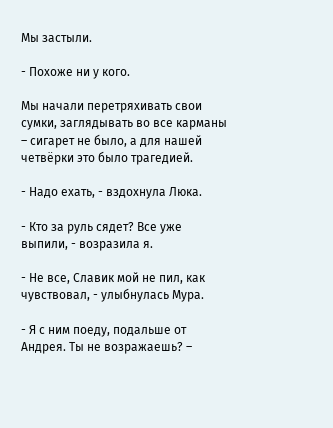Мы застыли.

- Похоже ни у кого.

Мы начали перетряхивать свои сумки, заглядывать во все карманы – сигарет не было, а для нашей четвёрки это было трагедией.

- Надо ехать, - вздохнула Люка.

- Кто за руль сядет? Все уже выпили, - возразила я.

- Не все, Славик мой не пил, как чувствовал, - улыбнулась Мура.

- Я с ним поеду, подальше от Андрея. Ты не возражаешь? –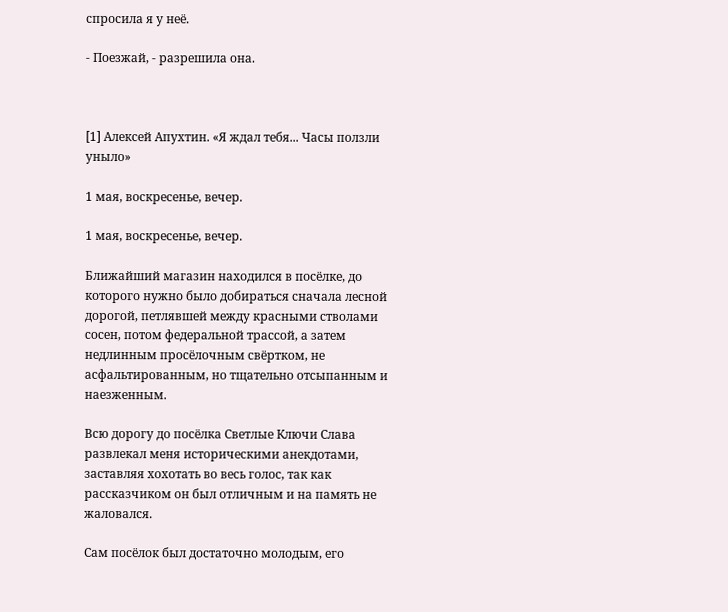спросила я у неё.

- Поезжай, - разрешила она.



[1] Алексей Апухтин. «Я ждал тебя... Часы ползли уныло»

1 мая, воскресенье, вечер.

1 мая, воскресенье, вечер.

Ближайший магазин находился в посёлке, до которого нужно было добираться сначала лесной дорогой, петлявшей между красными стволами сосен, потом федеральной трассой, а затем недлинным просёлочным свёртком, не асфальтированным, но тщательно отсыпанным и наезженным.

Всю дорогу до посёлка Светлые Ключи Слава развлекал меня историческими анекдотами, заставляя хохотать во весь голос, так как рассказчиком он был отличным и на память не жаловался.

Сам посёлок был достаточно молодым, его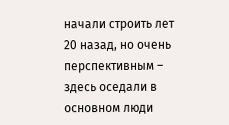начали строить лет 20 назад, но очень перспективным – здесь оседали в основном люди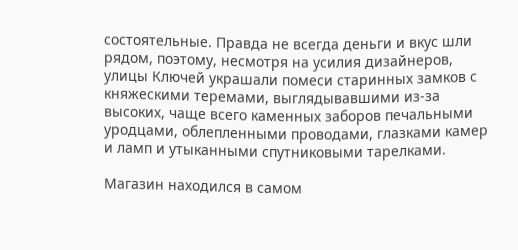состоятельные. Правда не всегда деньги и вкус шли рядом, поэтому, несмотря на усилия дизайнеров, улицы Ключей украшали помеси старинных замков с княжескими теремами, выглядывавшими из-за высоких, чаще всего каменных заборов печальными уродцами, облепленными проводами, глазками камер и ламп и утыканными спутниковыми тарелками.

Магазин находился в самом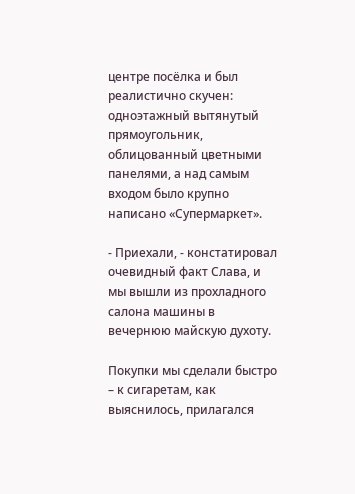центре посёлка и был реалистично скучен: одноэтажный вытянутый прямоугольник, облицованный цветными панелями, а над самым входом было крупно написано «Супермаркет».

- Приехали, - констатировал очевидный факт Слава, и мы вышли из прохладного салона машины в вечернюю майскую духоту.

Покупки мы сделали быстро – к сигаретам, как выяснилось, прилагался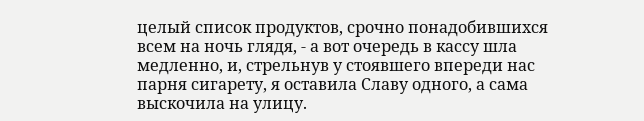целый список продуктов, срочно понадобившихся всем на ночь глядя, - а вот очередь в кассу шла медленно, и, стрельнув у стоявшего впереди нас парня сигарету, я оставила Славу одного, а сама выскочила на улицу.